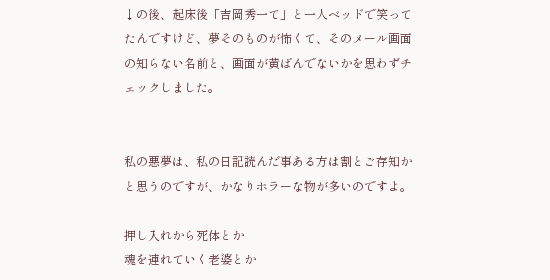↓の後、起床後「吉岡秀一て」と一人ベッドで笑ってたんですけど、夢そのものが怖くて、そのメール画面の知らない名前と、画面が黄ばんでないかを思わずチェックしました。


私の悪夢は、私の日記読んだ事ある方は割とご存知かと思うのですが、かなりホラーな物が多いのですよ。

押し入れから死体とか
魂を連れていく老婆とか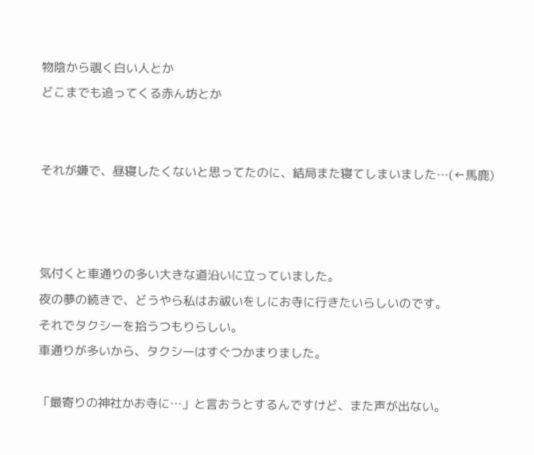物陰から覗く白い人とか
どこまでも追ってくる赤ん坊とか


それが嫌で、昼寝したくないと思ってたのに、結局また寝てしまいました…(←馬鹿)



気付くと車通りの多い大きな道沿いに立っていました。
夜の夢の続きで、どうやら私はお祓いをしにお寺に行きたいらしいのです。
それでタクシーを拾うつもりらしい。
車通りが多いから、タクシーはすぐつかまりました。

「最寄りの神社かお寺に…」と言おうとするんですけど、また声が出ない。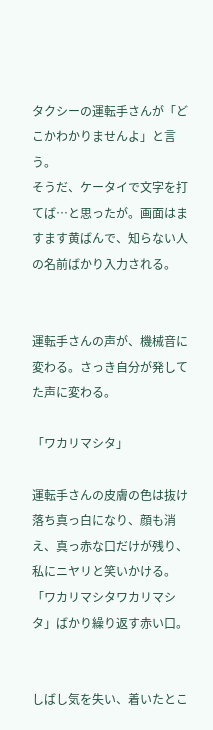タクシーの運転手さんが「どこかわかりませんよ」と言う。
そうだ、ケータイで文字を打てば…と思ったが。画面はますます黄ばんで、知らない人の名前ばかり入力される。


運転手さんの声が、機械音に変わる。さっき自分が発してた声に変わる。

「ワカリマシタ」

運転手さんの皮膚の色は抜け落ち真っ白になり、顔も消え、真っ赤な口だけが残り、私にニヤリと笑いかける。
「ワカリマシタワカリマシタ」ばかり繰り返す赤い口。


しばし気を失い、着いたとこ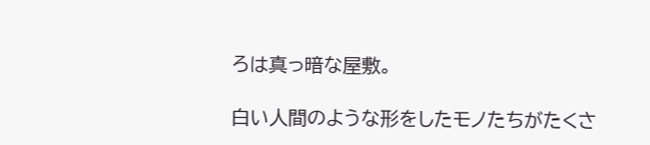ろは真っ暗な屋敷。

白い人間のような形をしたモノたちがたくさ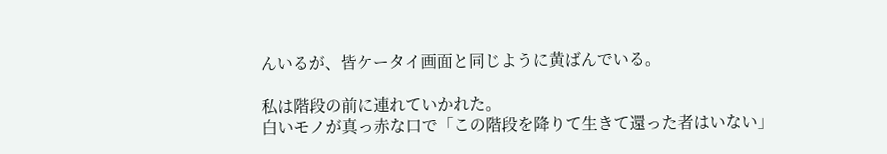んいるが、皆ケータイ画面と同じように黄ばんでいる。

私は階段の前に連れていかれた。
白いモノが真っ赤な口で「この階段を降りて生きて還った者はいない」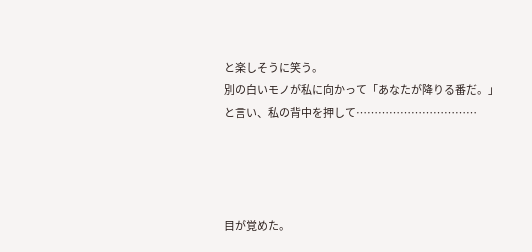と楽しそうに笑う。
別の白いモノが私に向かって「あなたが降りる番だ。」と言い、私の背中を押して……………………………




目が覚めた。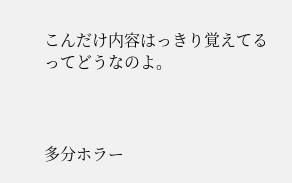こんだけ内容はっきり覚えてるってどうなのよ。



多分ホラー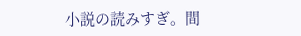小説の読みすぎ。間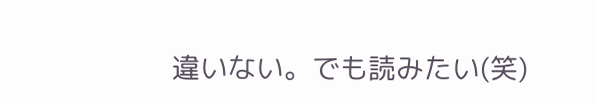違いない。でも読みたい(笑)